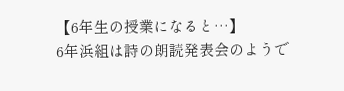【6年生の授業になると…】
6年浜組は詩の朗読発表会のようで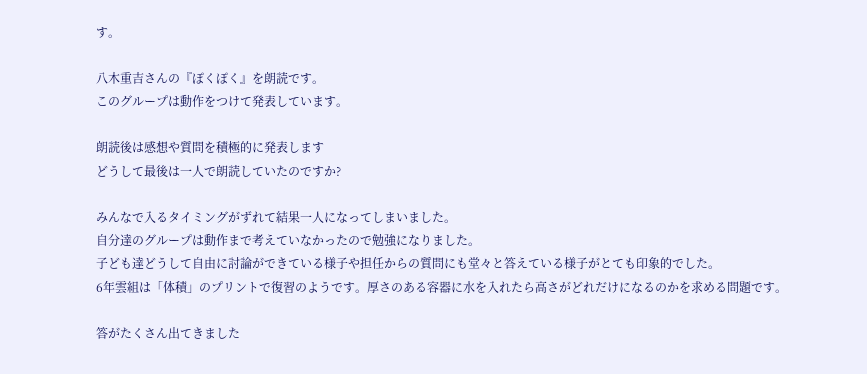す。

八木重吉さんの『ぽくぽく』を朗読です。
このグループは動作をつけて発表しています。

朗読後は感想や質問を積極的に発表します
どうして最後は一人で朗読していたのですか?

みんなで入るタイミングがずれて結果一人になってしまいました。
自分達のグループは動作まで考えていなかったので勉強になりました。
子ども達どうして自由に討論ができている様子や担任からの質問にも堂々と答えている様子がとても印象的でした。
6年雲組は「体積」のプリントで復習のようです。厚さのある容器に水を入れたら高さがどれだけになるのかを求める問題です。

答がたくさん出てきました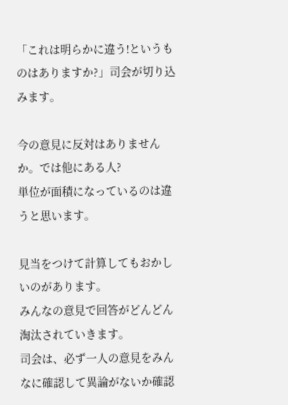「これは明らかに違う!というものはありますか?」司会が切り込みます。

今の意見に反対はありませんか。では他にある人?
単位が面積になっているのは違うと思います。

見当をつけて計算してもおかしいのがあります。
みんなの意見で回答がどんどん淘汰されていきます。
司会は、必ず一人の意見をみんなに確認して異論がないか確認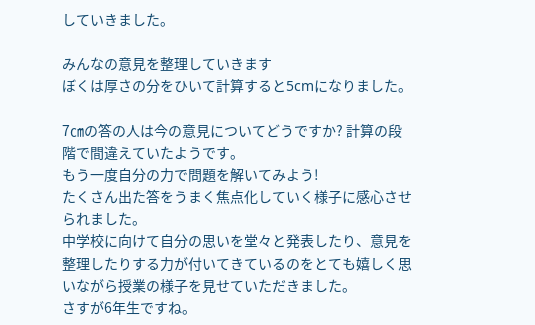していきました。

みんなの意見を整理していきます
ぼくは厚さの分をひいて計算すると5cmになりました。

7㎝の答の人は今の意見についてどうですか? 計算の段階で間違えていたようです。
もう一度自分の力で問題を解いてみよう!
たくさん出た答をうまく焦点化していく様子に感心させられました。
中学校に向けて自分の思いを堂々と発表したり、意見を整理したりする力が付いてきているのをとても嬉しく思いながら授業の様子を見せていただきました。
さすが6年生ですね。